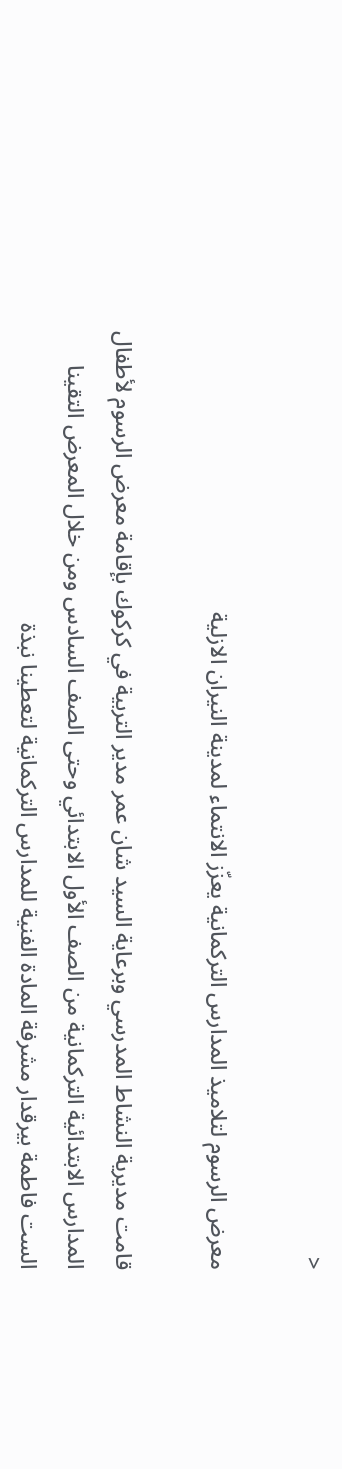<

معرض الرسوم لتلاميذ المدارس التركمانية يعزّز الانتماء لمدينة النيران الازلية

قامت مديرية النشاط المدرسي وبرعاية السيد شان عمر مدير التربية في كركوك بإقامة معرض الرسوم لأطفال المدارس الابتدائية التركمانية من الصف الأول الابتدائي وحتى الصف السادس ومن خلال المعرض التقينا الست فاطمة بيرقدار مشرفة المادة الفنية للمدارس التركمانية لتعطينا نبذة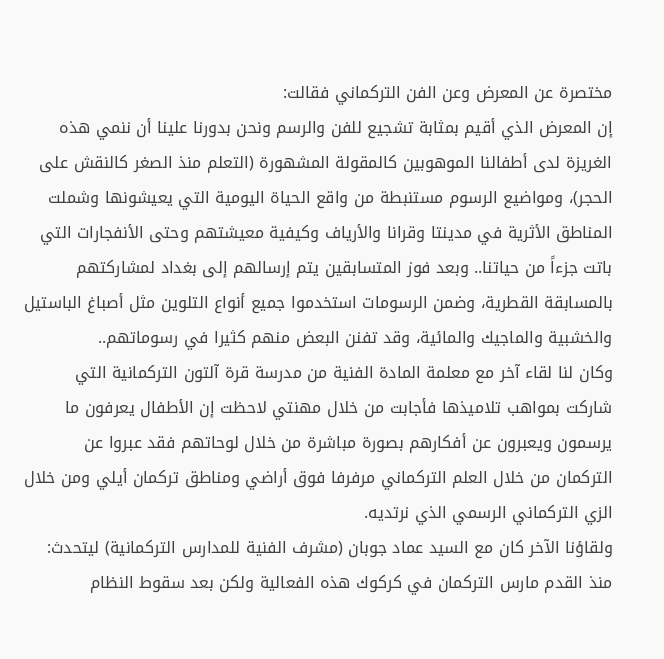مختصرة عن المعرض وعن الفن التركماني فقالت:
إن المعرض الذي أقيم بمثابة تشجيع للفن والرسم ونحن بدورنا علينا أن ننمي هذه الغريزة لدى أطفالنا الموهوبين كالمقولة المشهورة (التعلم منذ الصغر كالنقش على الحجر)، ومواضيع الرسوم مستنبطة من واقع الحياة اليومية التي يعيشونها وشملت المناطق الأثرية في مدينتا وقرانا والأرياف وكيفية معيشتهم وحتى الأنفجارات التي باتت جزءاً من حياتنا.. وبعد فوز المتسابقين يتم إرسالهم إلى بغداد لمشاركتهم بالمسابقة القطرية، وضمن الرسومات استخدموا جميع أنواع التلوين مثل أصباغ الباستيل والخشبية والماجيك والمائية، وقد تفنن البعض منهم كثيرا في رسوماتهم..
وكان لنا لقاء آخر مع معلمة المادة الفنية من مدرسة قرة آلتون التركمانية التي شاركت بمواهب تلاميذها فأجابت من خلال مهنتي لاحظت إن الأطفال يعرفون ما يرسمون ويعبرون عن أفكارهم بصورة مباشرة من خلال لوحاتهم فقد عبروا عن التركمان من خلال العلم التركماني مرفرفا فوق أراضي ومناطق تركمان أيلي ومن خلال الزي التركماني الرسمي الذي نرتديه.
ولقاؤنا الآخر كان مع السيد عماد جوبان (مشرف الفنية للمدارس التركمانية) ليتحدث: منذ القدم مارس التركمان في كركوك هذه الفعالية ولكن بعد سقوط النظام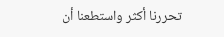تحررنا أكثر واستطعنا أن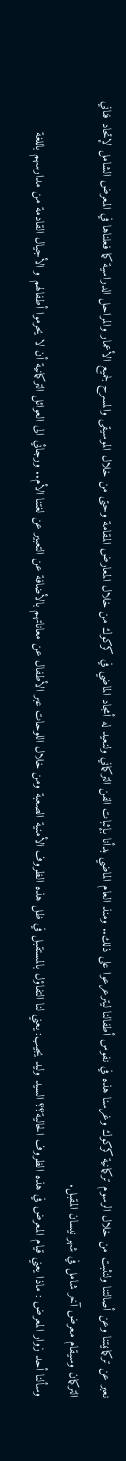نعبر عن تركمانيتنا وعن أصالتنا ولنثبت من خلال الرسوم تركمانية كركوك وغرسنا هذه في نفوس أطفالنا ليترعرعوا على ذلك.. ومنذ العام الماضي بدأنا بإثبات الفن التركماني ولنعيد له أمجاد الماضي في كركوك من خلال المعارض المقامة وحتى من خلال الموسيقى والمسرح لجميع الأعمار والمراحل الدراسية كما فعلناها في المعرض الشامل لإتحاد فناني التركمان وسيقام معرض آخر شامل في شهر نيسان المقبل.
وسألنا أحد زوار المعرض : ماذا يعني قيام المعرض في هذه الظروف الحالية؟؟ السيد وليد يجيب: يعني لنا التفاؤل بالمستقبل في ظل هذه الظروف الأمنية الصعبة ومن خلال اللوحات عبر الأطفال عن معاناتهم بالأضافة عن التعبير عن لغتنا الأم.. ورجائي الى العوائل التركمانية أن لا يحرموا أطفالهم و الأجيال القادمة من مدارسهم باللغة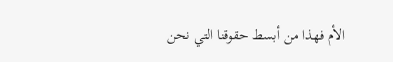الأم فهذا من أبسط حقوقنا التي نحن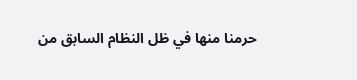حرمنا منها في ظل النظام السابق من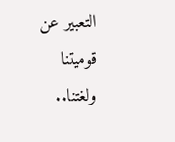التعبير عن قوميتنا ولغتنا..